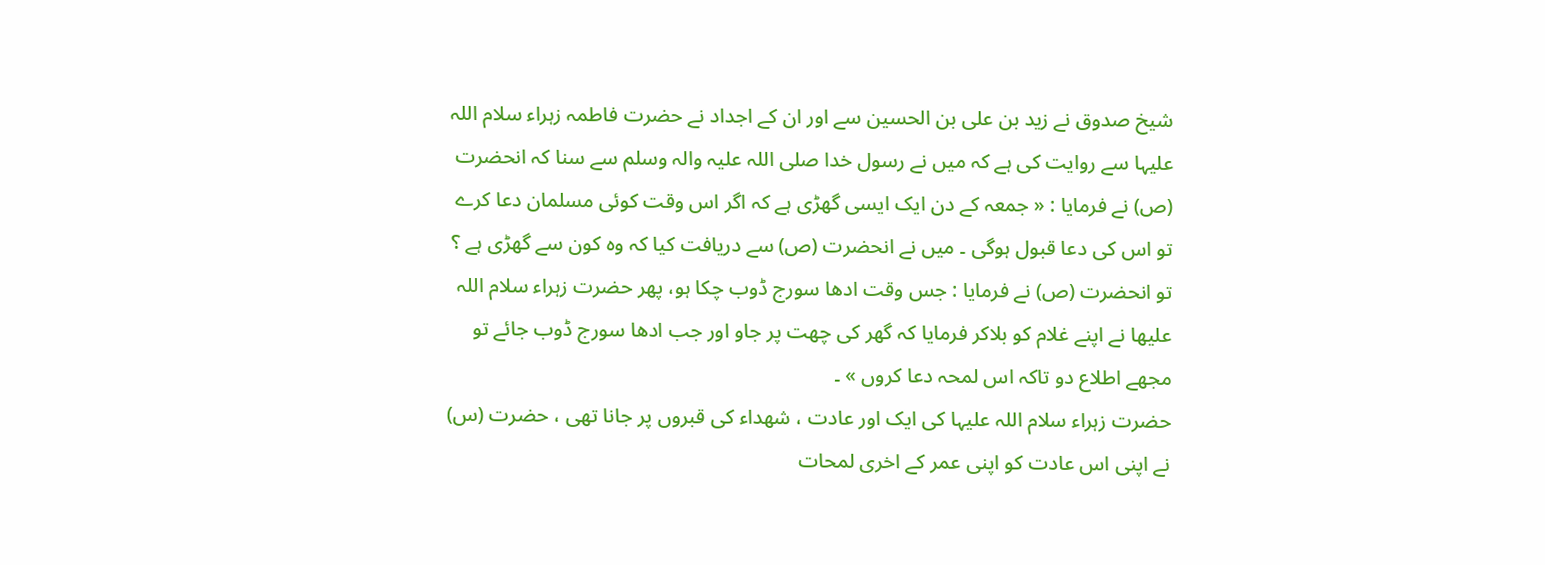شیخ صدوق نے زید بن علی بن الحسین سے اور ان کے اجداد نے حضرت فاطمہ زہراء سلام اللہ علیہا سے روایت کی ہے کہ میں نے رسول خدا صلی اللہ علیہ والہ وسلم سے سنا کہ انحضرت (ص) نے فرمایا : « جمعہ کے دن ایک ایسی گھڑی ہے کہ اگر اس وقت کوئی مسلمان دعا کرے تو اس کی دعا قبول ہوگی ۔ میں نے انحضرت (ص) سے دریافت کیا کہ وہ کون سے گھڑی ہے ؟ تو انحضرت (ص) نے فرمایا : جس وقت ادھا سورج ڈوب چکا ہو، پھر حضرت زہراء سلام اللہ علیھا نے اپنے غلام کو بلاکر فرمایا کہ گھر کی چھت پر جاو اور جب ادھا سورج ڈوب جائے تو مجھے اطلاع دو تاکہ اس لمحہ دعا کروں » ۔
حضرت زہراء سلام اللہ علیہا کی ایک اور عادت ، شھداء کی قبروں پر جانا تھی ، حضرت (س) نے اپنی اس عادت کو اپنی عمر کے اخری لمحات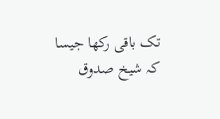تک باقی رکھا جیسا کہ شیخ صدوق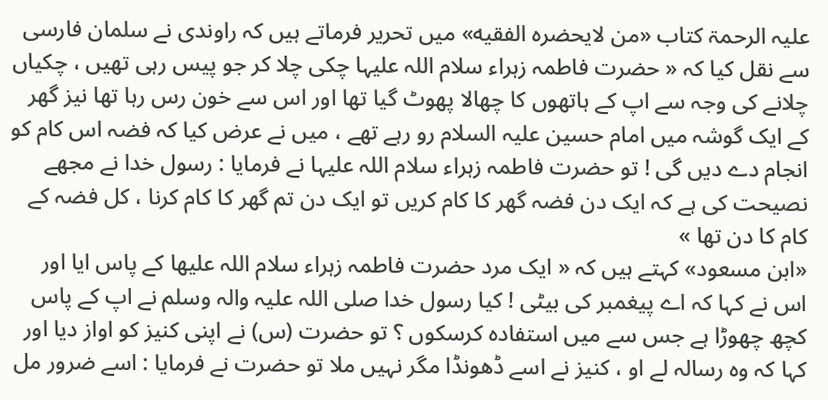علیہ الرحمۃ کتاب «من لایحضره الفقیه» میں تحریر فرماتے ہیں کہ راوندی نے سلمان فارسی سے نقل کیا کہ « حضرت فاطمہ زہراء سلام اللہ علیہا چکی چلا کر جو پیس رہی تھیں ، چکیاں چلانے کی وجہ سے اپ کے ہاتھوں کا چھالا پھوٹ گیا تھا اور اس سے خون رس رہا تھا نیز گھر کے ایک گوشہ میں امام حسین علیہ السلام رو رہے تھے ، میں نے عرض کیا کہ فضہ اس کام کو انجام دے دیں گی ! تو حضرت فاطمہ زہراء سلام اللہ علیہا نے فرمایا : رسول خدا نے مجھے نصیحت کی ہے کہ ایک دن فضہ گھر کا کام کریں تو ایک دن تم گھر کا کام کرنا ، کل فضہ کے کام کا دن تھا »
«ابن مسعود» کہتے ہیں کہ « ایک مرد حضرت فاطمہ زہراء سلام اللہ علیھا کے پاس ایا اور اس نے کہا کہ اے پیغمبر کی بیٹی ! کیا رسول خدا صلی اللہ علیہ والہ وسلم نے اپ کے پاس کچھ چھوڑا ہے جس سے میں استفادہ کرسکوں ؟ تو حضرت (س) نے اپنی کنیز کو اواز دیا اور کہا کہ وہ رسالہ لے او ، کنیز نے اسے ڈھونڈا مگر نہیں ملا تو حضرت نے فرمایا : اسے ضرور مل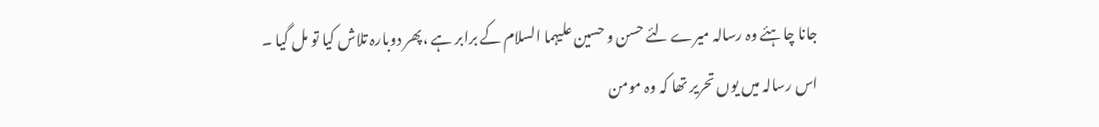جانا چاہئے وہ رسالہ میرے لئے حسن و حسین علیہما السلام کے برابر ہے ،پھر دوبارہ تلاش کیا تو مل گیا ۔
اس رسالہ میں یوں تحریر تھا کہ وہ مومن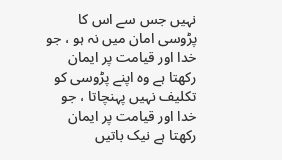نہیں جس سے اس کا پڑوسی امان میں نہ ہو ، جو خدا اور قیامت پر ایمان رکھتا ہے وہ اپنے پڑوسی کو تکلیف نہیں پہنچاتا ، جو خدا اور قیامت پر ایمان رکھتا ہے نیک باتیں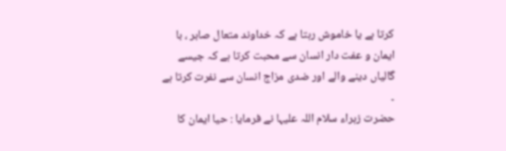کرتا ہے یا خاموش رہتا ہے کہ خداوند متعال صابر ، با ایمان و عفت دار انسان سے محبت کرتا ہے کہ جیسے گالیاں دینے والے اور ضدی مزاج انسان سے نفرت کرتا ہے ۔
حضرت زہراء سلام اللہ علیہا نے فرمایا : حیا ایمان کا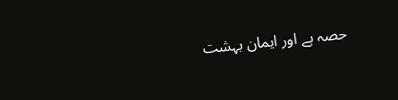حصہ ہے اور ایمان بہشت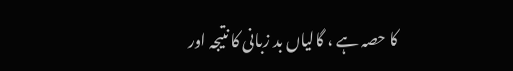کا حصہ ہے ، گالیاں بد زبانی کا نتیجہ اور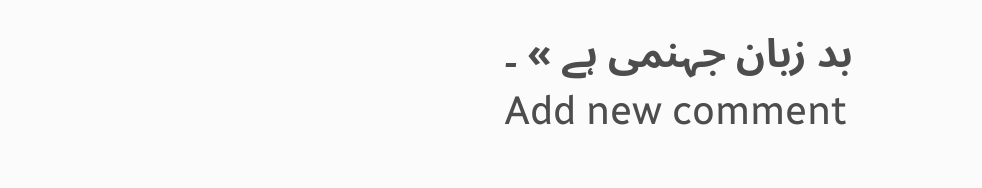بد زبان جہنمی ہے » ۔
Add new comment